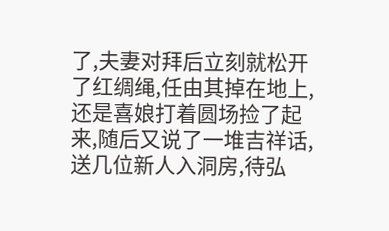了,夫妻对拜后立刻就松开了红绸绳,任由其掉在地上,还是喜娘打着圆场捡了起来,随后又说了一堆吉祥话,送几位新人入洞房,待弘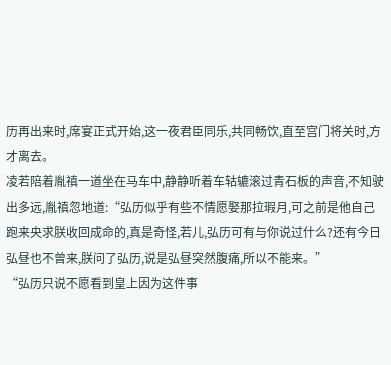历再出来时,席宴正式开始,这一夜君臣同乐,共同畅饮,直至宫门将关时,方才离去。
凌若陪着胤禛一道坐在马车中,静静听着车轱辘滚过青石板的声音,不知驶出多远,胤禛忽地道:“弘历似乎有些不情愿娶那拉瑕月,可之前是他自己跑来央求朕收回成命的,真是奇怪,若儿,弘历可有与你说过什么?还有今日弘昼也不曾来,朕问了弘历,说是弘昼突然腹痛,所以不能来。”
“弘历只说不愿看到皇上因为这件事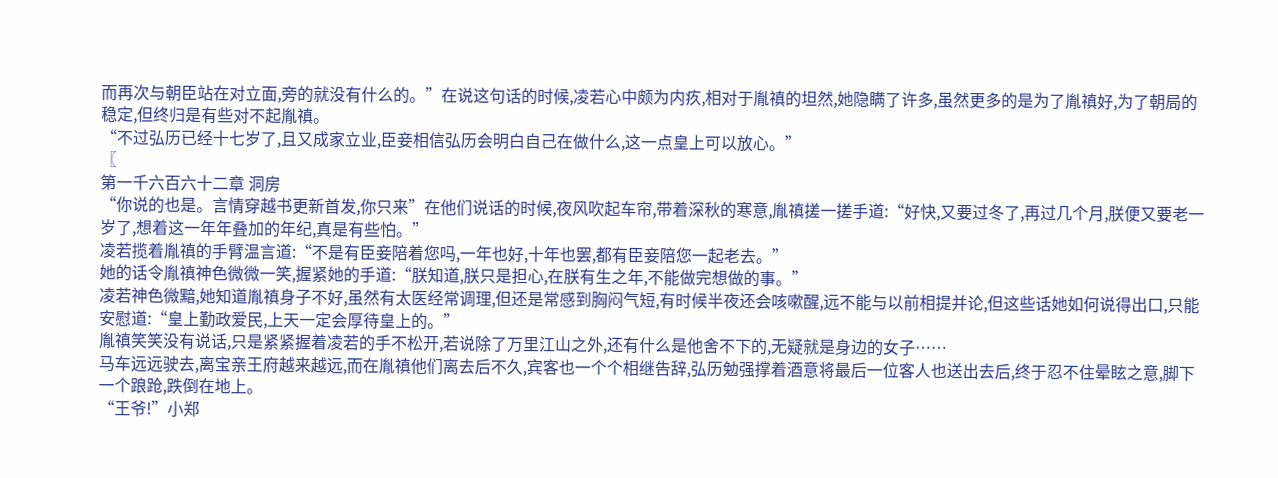而再次与朝臣站在对立面,旁的就没有什么的。”在说这句话的时候,凌若心中颇为内疚,相对于胤禛的坦然,她隐瞒了许多,虽然更多的是为了胤禛好,为了朝局的稳定,但终归是有些对不起胤禛。
“不过弘历已经十七岁了,且又成家立业,臣妾相信弘历会明白自己在做什么,这一点皇上可以放心。”
〖
第一千六百六十二章 洞房
“你说的也是。言情穿越书更新首发,你只来”在他们说话的时候,夜风吹起车帘,带着深秋的寒意,胤禛搓一搓手道:“好快,又要过冬了,再过几个月,朕便又要老一岁了,想着这一年年叠加的年纪,真是有些怕。”
凌若揽着胤禛的手臂温言道:“不是有臣妾陪着您吗,一年也好,十年也罢,都有臣妾陪您一起老去。”
她的话令胤禛神色微微一笑,握紧她的手道:“朕知道,朕只是担心,在朕有生之年,不能做完想做的事。”
凌若神色微黯,她知道胤禛身子不好,虽然有太医经常调理,但还是常感到胸闷气短,有时候半夜还会咳嗽醒,远不能与以前相提并论,但这些话她如何说得出口,只能安慰道:“皇上勤政爱民,上天一定会厚待皇上的。”
胤禛笑笑没有说话,只是紧紧握着凌若的手不松开,若说除了万里江山之外,还有什么是他舍不下的,无疑就是身边的女子……
马车远远驶去,离宝亲王府越来越远,而在胤禛他们离去后不久,宾客也一个个相继告辞,弘历勉强撑着酒意将最后一位客人也送出去后,终于忍不住晕眩之意,脚下一个踉跄,跌倒在地上。
“王爷!”小郑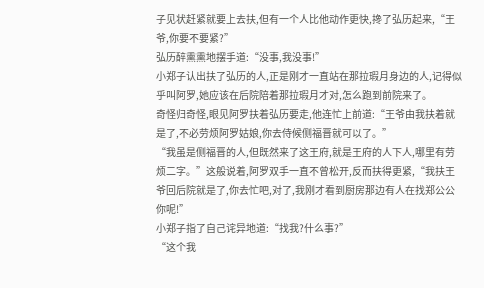子见状赶紧就要上去扶,但有一个人比他动作更快,搀了弘历起来,“王爷,你要不要紧?”
弘历醉熏熏地摆手道:“没事,我没事!”
小郑子认出扶了弘历的人,正是刚才一直站在那拉瑕月身边的人,记得似乎叫阿罗,她应该在后院陪着那拉瑕月才对,怎么跑到前院来了。
奇怪归奇怪,眼见阿罗扶着弘历要走,他连忙上前道:“王爷由我扶着就是了,不必劳烦阿罗姑娘,你去侍候侧福晋就可以了。”
“我虽是侧福晋的人,但既然来了这王府,就是王府的人下人,哪里有劳烦二字。”这般说着,阿罗双手一直不曾松开,反而扶得更紧,“我扶王爷回后院就是了,你去忙吧,对了,我刚才看到厨房那边有人在找郑公公你呢!”
小郑子指了自己诧异地道:“找我?什么事?”
“这个我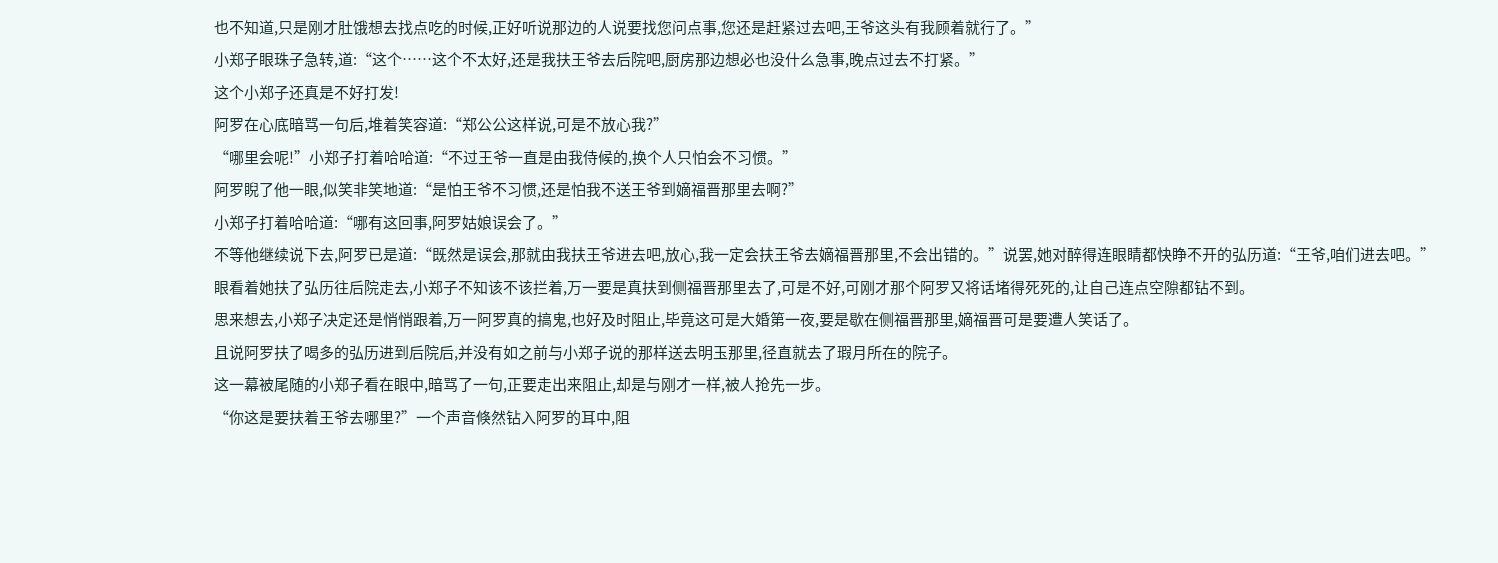也不知道,只是刚才肚饿想去找点吃的时候,正好听说那边的人说要找您问点事,您还是赶紧过去吧,王爷这头有我顾着就行了。”
小郑子眼珠子急转,道:“这个……这个不太好,还是我扶王爷去后院吧,厨房那边想必也没什么急事,晚点过去不打紧。”
这个小郑子还真是不好打发!
阿罗在心底暗骂一句后,堆着笑容道:“郑公公这样说,可是不放心我?”
“哪里会呢!”小郑子打着哈哈道:“不过王爷一直是由我侍候的,换个人只怕会不习惯。”
阿罗睨了他一眼,似笑非笑地道:“是怕王爷不习惯,还是怕我不送王爷到嫡福晋那里去啊?”
小郑子打着哈哈道:“哪有这回事,阿罗姑娘误会了。”
不等他继续说下去,阿罗已是道:“既然是误会,那就由我扶王爷进去吧,放心,我一定会扶王爷去嫡福晋那里,不会出错的。”说罢,她对醉得连眼睛都快睁不开的弘历道:“王爷,咱们进去吧。”
眼看着她扶了弘历往后院走去,小郑子不知该不该拦着,万一要是真扶到侧福晋那里去了,可是不好,可刚才那个阿罗又将话堵得死死的,让自己连点空隙都钻不到。
思来想去,小郑子决定还是悄悄跟着,万一阿罗真的搞鬼,也好及时阻止,毕竟这可是大婚第一夜,要是歇在侧福晋那里,嫡福晋可是要遭人笑话了。
且说阿罗扶了喝多的弘历进到后院后,并没有如之前与小郑子说的那样送去明玉那里,径直就去了瑕月所在的院子。
这一幕被尾随的小郑子看在眼中,暗骂了一句,正要走出来阻止,却是与刚才一样,被人抢先一步。
“你这是要扶着王爷去哪里?”一个声音倏然钻入阿罗的耳中,阻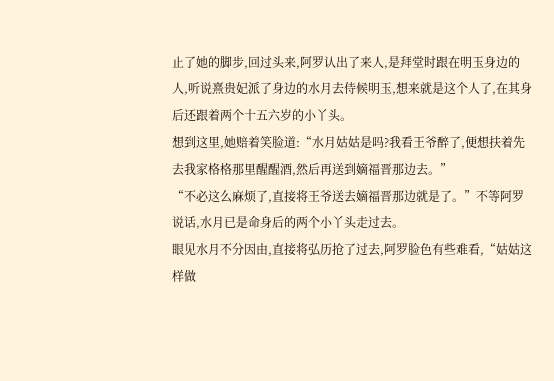止了她的脚步,回过头来,阿罗认出了来人,是拜堂时跟在明玉身边的人,听说熹贵妃派了身边的水月去侍候明玉,想来就是这个人了,在其身后还跟着两个十五六岁的小丫头。
想到这里,她赔着笑脸道:“水月姑姑是吗?我看王爷醉了,便想扶着先去我家格格那里醒醒酒,然后再送到嫡福晋那边去。”
“不必这么麻烦了,直接将王爷送去嫡福晋那边就是了。”不等阿罗说话,水月已是命身后的两个小丫头走过去。
眼见水月不分因由,直接将弘历抢了过去,阿罗脸色有些难看,“姑姑这样做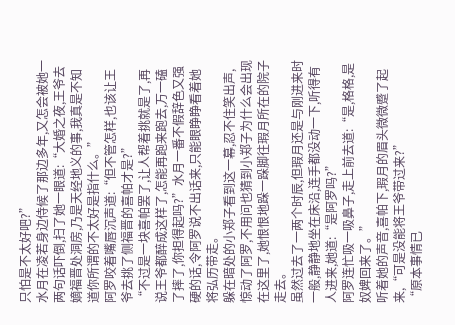只怕是不太好吧?”
水月在凌若身边侍候了那边多年,又怎会被她一两句话吓倒,扫了她一眼道:“大婚之夜,王爷去嫡福晋处洞房,乃是天经地义的事,我真是不知道你所谓的不太好是指什么。”
阿罗咬着嘴唇沉声道:“但不管怎样,也该让王爷去挑了侧福晋的喜帕才是?”
“不过是一块喜帕罢了,让人帮着挑就是了,再说王爷都醉成这样了,怎能再跑来跑去,万一磕了摔了,你担得起吗?”水月一番不假辞色又强硬的话,令阿罗说不出话来,只能眼睁睁看着她将弘历带走。
躲在暗处的小郑子看到这一幕,忍不住笑出声,惊动了阿罗,不用问也猜到小郑子为什么会出现在这里了,她恨恨地跺一跺脚往瑕月所在的院子走去。
虽然过去了一两个时辰,但瑕月还是与刚进来时一般,静静地坐在床沿,连手都没动一下,听得有人进来,她道:“是阿罗吗?”
阿罗连忙吸一吸鼻子,走上前去道:“是,格格,是奴婢回来了。”
听着她的声音,喜帕下,瑕月的眉头微微蹙了起来,“可是没能将王爷带过来?”
“原本事情已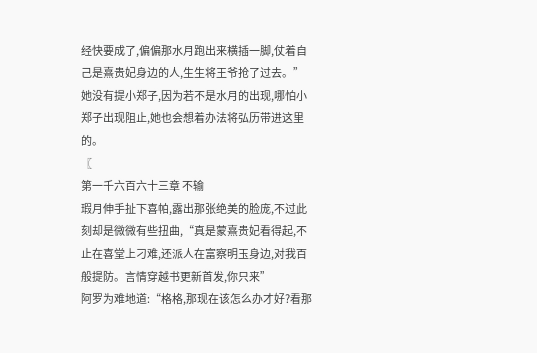经快要成了,偏偏那水月跑出来横插一脚,仗着自己是熹贵妃身边的人,生生将王爷抢了过去。”她没有提小郑子,因为若不是水月的出现,哪怕小郑子出现阻止,她也会想着办法将弘历带进这里的。
〖
第一千六百六十三章 不输
瑕月伸手扯下喜帕,露出那张绝美的脸庞,不过此刻却是微微有些扭曲,“真是蒙熹贵妃看得起,不止在喜堂上刁难,还派人在富察明玉身边,对我百般提防。言情穿越书更新首发,你只来”
阿罗为难地道:“格格,那现在该怎么办才好?看那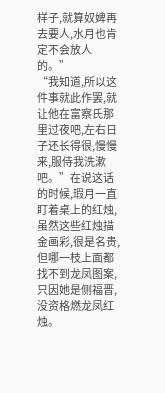样子,就算奴婢再去要人,水月也肯定不会放人的。”
“我知道,所以这件事就此作罢,就让他在富察氏那里过夜吧,左右日子还长得很,慢慢来,服侍我洗漱吧。”在说这话的时候,瑕月一直盯着桌上的红烛,虽然这些红烛描金画彩,很是名贵,但哪一枝上面都找不到龙凤图案,只因她是侧福晋,没资格燃龙凤红烛。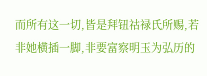而所有这一切,皆是拜钮祜禄氏所赐,若非她横插一脚,非要富察明玉为弘历的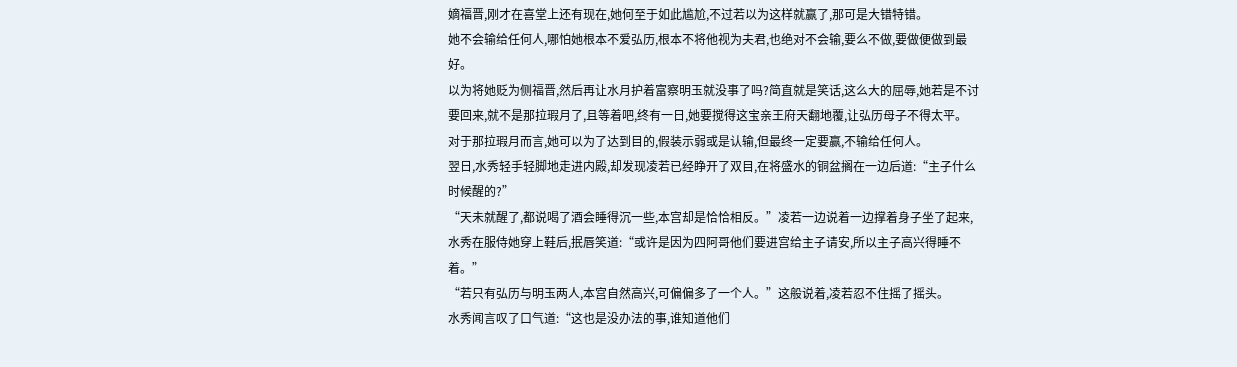嫡福晋,刚才在喜堂上还有现在,她何至于如此尴尬,不过若以为这样就赢了,那可是大错特错。
她不会输给任何人,哪怕她根本不爱弘历,根本不将他视为夫君,也绝对不会输,要么不做,要做便做到最好。
以为将她贬为侧福晋,然后再让水月护着富察明玉就没事了吗?简直就是笑话,这么大的屈辱,她若是不讨要回来,就不是那拉瑕月了,且等着吧,终有一日,她要搅得这宝亲王府天翻地覆,让弘历母子不得太平。
对于那拉瑕月而言,她可以为了达到目的,假装示弱或是认输,但最终一定要赢,不输给任何人。
翌日,水秀轻手轻脚地走进内殿,却发现凌若已经睁开了双目,在将盛水的铜盆搁在一边后道:“主子什么时候醒的?”
“天未就醒了,都说喝了酒会睡得沉一些,本宫却是恰恰相反。”凌若一边说着一边撑着身子坐了起来,水秀在服侍她穿上鞋后,抿唇笑道:“或许是因为四阿哥他们要进宫给主子请安,所以主子高兴得睡不着。”
“若只有弘历与明玉两人,本宫自然高兴,可偏偏多了一个人。”这般说着,凌若忍不住摇了摇头。
水秀闻言叹了口气道:“这也是没办法的事,谁知道他们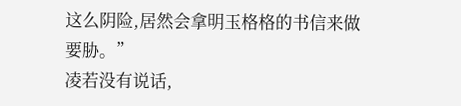这么阴险,居然会拿明玉格格的书信来做要胁。”
凌若没有说话,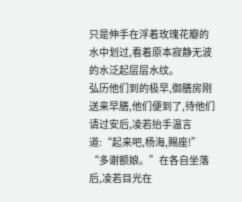只是伸手在浮着玫瑰花瓣的水中划过,看着原本寂静无波的水泛起层层水纹。
弘历他们到的极早,御膳房刚送来早膳,他们便到了,待他们请过安后,凌若抬手温言道:“起来吧,杨海,赐座!”
“多谢额娘。”在各自坐落后,凌若目光在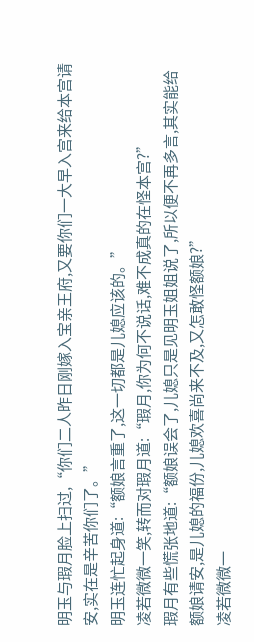明玉与瑕月脸上扫过,“你们二人昨日刚嫁入宝亲王府,又要你们一大早入宫来给本宫请安,实在是辛苦你们了。”
明玉连忙起身道:“额娘言重了,这一切都是儿媳应该的。”
凌若微微一笑,转而对瑕月道:“瑕月,你为何不说话,难不成真的在怪本宫?”
瑕月有些慌张地道:“额娘误会了,儿媳只是见明玉姐姐说了,所以便不再多言,其实能给额娘请安,是儿媳的福份,儿媳欢喜尚来不及,又怎敢怪额娘?”
凌若微微一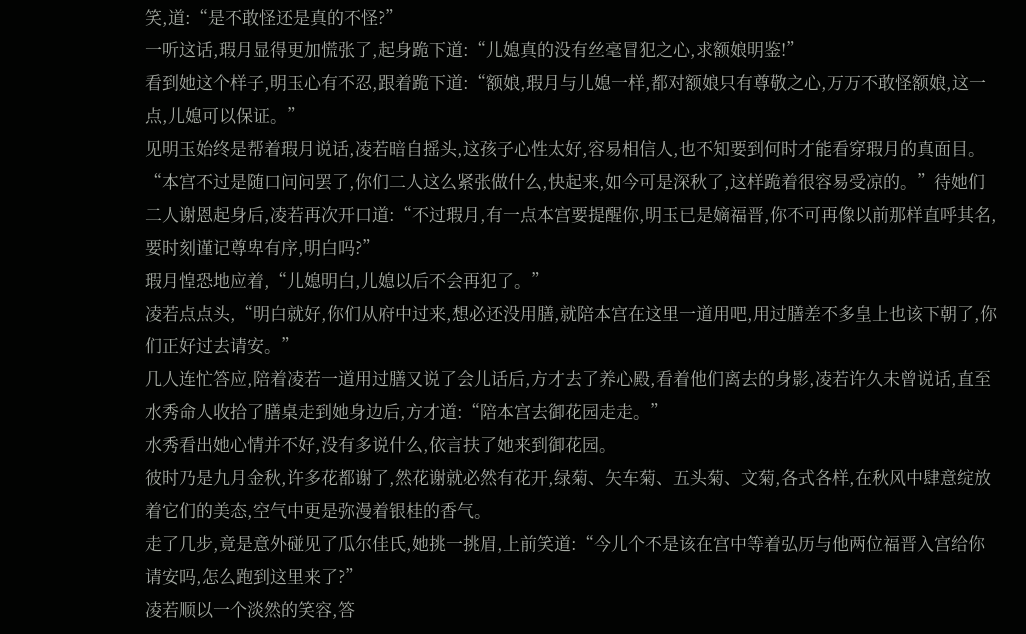笑,道:“是不敢怪还是真的不怪?”
一听这话,瑕月显得更加慌张了,起身跪下道:“儿媳真的没有丝毫冒犯之心,求额娘明鉴!”
看到她这个样子,明玉心有不忍,跟着跪下道:“额娘,瑕月与儿媳一样,都对额娘只有尊敬之心,万万不敢怪额娘,这一点,儿媳可以保证。”
见明玉始终是帮着瑕月说话,凌若暗自摇头,这孩子心性太好,容易相信人,也不知要到何时才能看穿瑕月的真面目。
“本宫不过是随口问问罢了,你们二人这么紧张做什么,快起来,如今可是深秋了,这样跪着很容易受凉的。”待她们二人谢恩起身后,凌若再次开口道:“不过瑕月,有一点本宫要提醒你,明玉已是嫡福晋,你不可再像以前那样直呼其名,要时刻谨记尊卑有序,明白吗?”
瑕月惶恐地应着,“儿媳明白,儿媳以后不会再犯了。”
凌若点点头,“明白就好,你们从府中过来,想必还没用膳,就陪本宫在这里一道用吧,用过膳差不多皇上也该下朝了,你们正好过去请安。”
几人连忙答应,陪着凌若一道用过膳又说了会儿话后,方才去了养心殿,看着他们离去的身影,凌若许久未曾说话,直至水秀命人收拾了膳桌走到她身边后,方才道:“陪本宫去御花园走走。”
水秀看出她心情并不好,没有多说什么,依言扶了她来到御花园。
彼时乃是九月金秋,许多花都谢了,然花谢就必然有花开,绿菊、矢车菊、五头菊、文菊,各式各样,在秋风中肆意绽放着它们的美态,空气中更是弥漫着银桂的香气。
走了几步,竟是意外碰见了瓜尔佳氏,她挑一挑眉,上前笑道:“今儿个不是该在宫中等着弘历与他两位福晋入宫给你请安吗,怎么跑到这里来了?”
凌若顺以一个淡然的笑容,答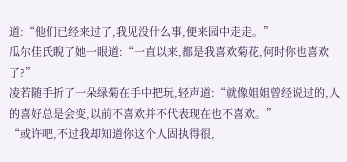道:“他们已经来过了,我见没什么事,便来园中走走。”
瓜尔佳氏睨了她一眼道:“一直以来,都是我喜欢菊花,何时你也喜欢了?”
凌若随手折了一朵绿菊在手中把玩,轻声道:“就像姐姐曾经说过的,人的喜好总是会变,以前不喜欢并不代表现在也不喜欢。”
“或许吧,不过我却知道你这个人固执得很,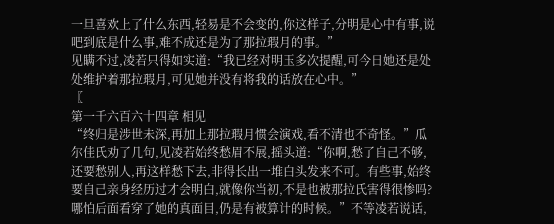一旦喜欢上了什么东西,轻易是不会变的,你这样子,分明是心中有事,说吧到底是什么事,难不成还是为了那拉瑕月的事。”
见瞒不过,凌若只得如实道:“我已经对明玉多次提醒,可今日她还是处处维护着那拉瑕月,可见她并没有将我的话放在心中。”
〖
第一千六百六十四章 相见
“终归是涉世未深,再加上那拉瑕月惯会演戏,看不清也不奇怪。”瓜尔佳氏劝了几句,见凌若始终愁眉不展,摇头道:“你啊,愁了自己不够,还要愁别人,再这样愁下去,非得长出一堆白头发来不可。有些事,始终要自己亲身经历过才会明白,就像你当初,不是也被那拉氏害得很惨吗?哪怕后面看穿了她的真面目,仍是有被算计的时候。”不等凌若说话,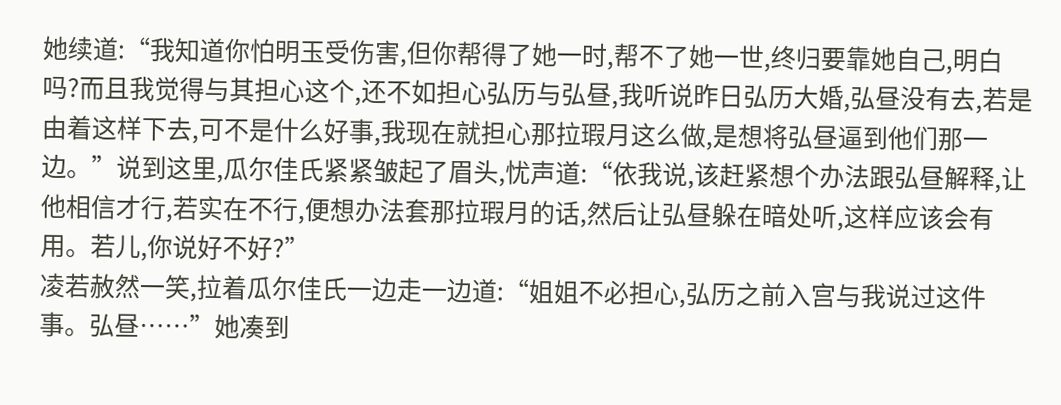她续道:“我知道你怕明玉受伤害,但你帮得了她一时,帮不了她一世,终归要靠她自己,明白吗?而且我觉得与其担心这个,还不如担心弘历与弘昼,我听说昨日弘历大婚,弘昼没有去,若是由着这样下去,可不是什么好事,我现在就担心那拉瑕月这么做,是想将弘昼逼到他们那一边。”说到这里,瓜尔佳氏紧紧皱起了眉头,忧声道:“依我说,该赶紧想个办法跟弘昼解释,让他相信才行,若实在不行,便想办法套那拉瑕月的话,然后让弘昼躲在暗处听,这样应该会有用。若儿,你说好不好?”
凌若赦然一笑,拉着瓜尔佳氏一边走一边道:“姐姐不必担心,弘历之前入宫与我说过这件事。弘昼……”她凑到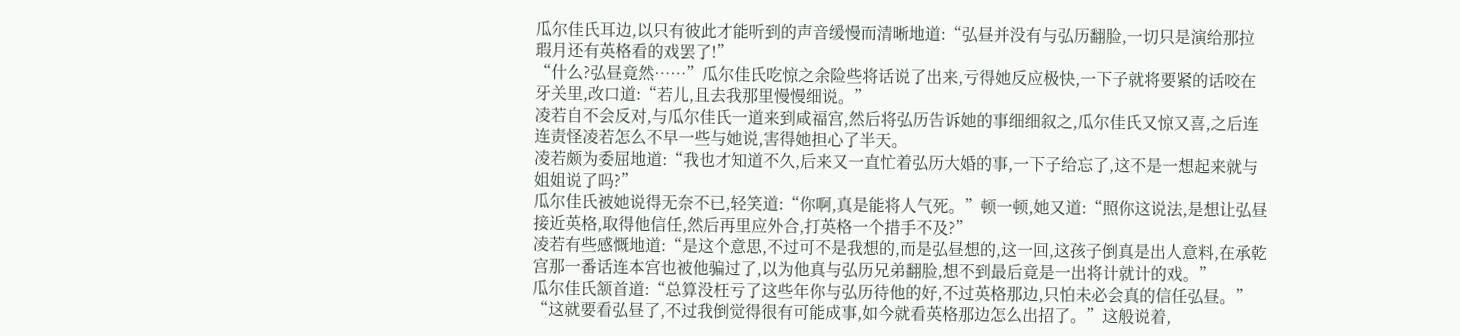瓜尔佳氏耳边,以只有彼此才能听到的声音缓慢而清晰地道:“弘昼并没有与弘历翻脸,一切只是演给那拉瑕月还有英格看的戏罢了!”
“什么?弘昼竟然……”瓜尔佳氏吃惊之余险些将话说了出来,亏得她反应极快,一下子就将要紧的话咬在牙关里,改口道:“若儿,且去我那里慢慢细说。”
凌若自不会反对,与瓜尔佳氏一道来到咸福宫,然后将弘历告诉她的事细细叙之,瓜尔佳氏又惊又喜,之后连连责怪凌若怎么不早一些与她说,害得她担心了半天。
凌若颇为委屈地道:“我也才知道不久,后来又一直忙着弘历大婚的事,一下子给忘了,这不是一想起来就与姐姐说了吗?”
瓜尔佳氏被她说得无奈不已,轻笑道:“你啊,真是能将人气死。”顿一顿,她又道:“照你这说法,是想让弘昼接近英格,取得他信任,然后再里应外合,打英格一个措手不及?”
凌若有些感慨地道:“是这个意思,不过可不是我想的,而是弘昼想的,这一回,这孩子倒真是出人意料,在承乾宫那一番话连本宫也被他骗过了,以为他真与弘历兄弟翻脸,想不到最后竟是一出将计就计的戏。”
瓜尔佳氏颔首道:“总算没枉亏了这些年你与弘历待他的好,不过英格那边,只怕未必会真的信任弘昼。”
“这就要看弘昼了,不过我倒觉得很有可能成事,如今就看英格那边怎么出招了。”这般说着,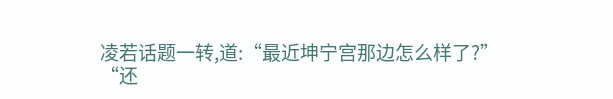凌若话题一转,道:“最近坤宁宫那边怎么样了?”
“还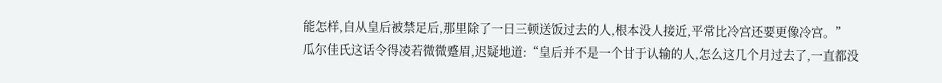能怎样,自从皇后被禁足后,那里除了一日三顿送饭过去的人,根本没人接近,平常比冷宫还要更像冷宫。”
瓜尔佳氏这话令得凌若微微蹙眉,迟疑地道:“皇后并不是一个甘于认输的人,怎么这几个月过去了,一直都没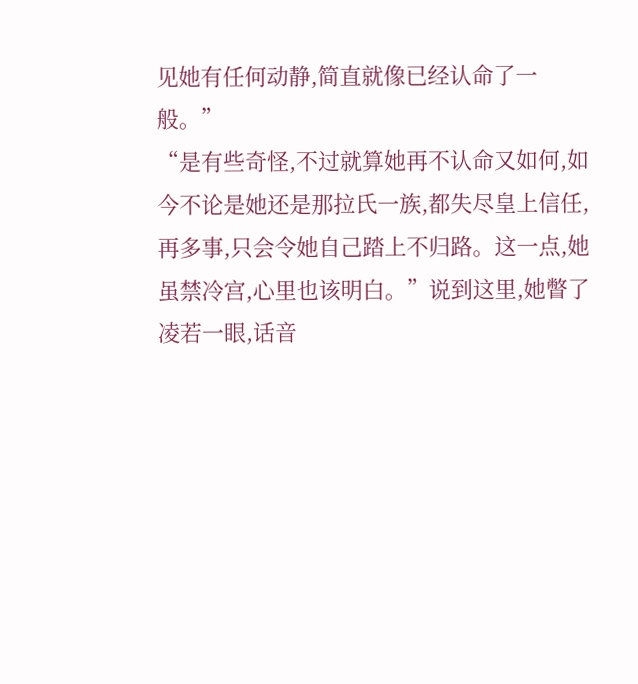见她有任何动静,简直就像已经认命了一般。”
“是有些奇怪,不过就算她再不认命又如何,如今不论是她还是那拉氏一族,都失尽皇上信任,再多事,只会令她自己踏上不归路。这一点,她虽禁冷宫,心里也该明白。”说到这里,她瞥了凌若一眼,话音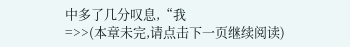中多了几分叹息,“我
=>>(本章未完,请点击下一页继续阅读)